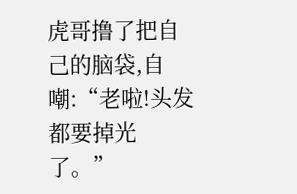虎哥撸了把自己的脑袋,自嘲:“老啦!头发都要掉光了。”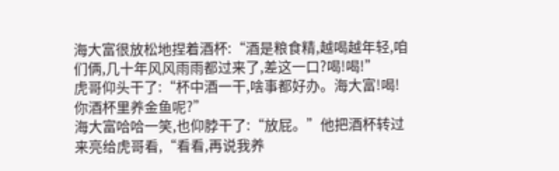海大富很放松地捏着酒杯:“酒是粮食精,越喝越年轻,咱们俩,几十年风风雨雨都过来了,差这一口?喝!喝!”
虎哥仰头干了:“杯中酒一干,啥事都好办。海大富!喝!你酒杯里养金鱼呢?”
海大富哈哈一笑,也仰脖干了:“放屁。”他把酒杯转过来亮给虎哥看,“看看,再说我养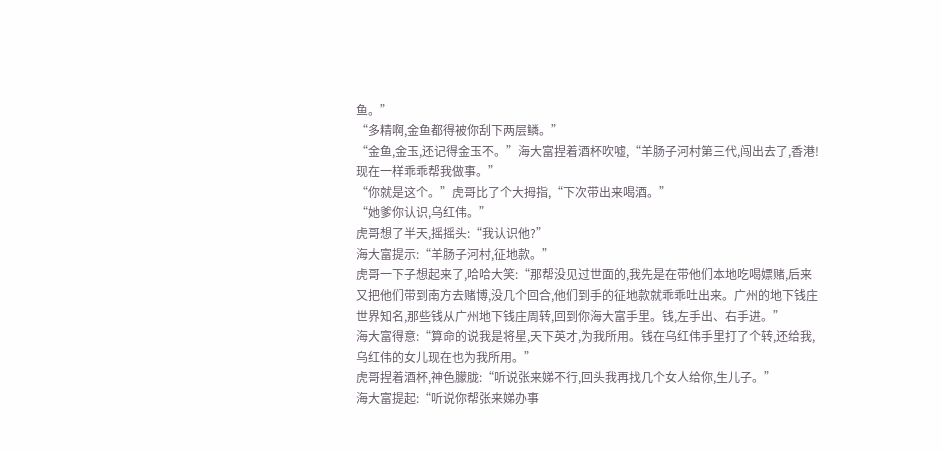鱼。”
“多精啊,金鱼都得被你刮下两层鳞。”
“金鱼,金玉,还记得金玉不。”海大富捏着酒杯吹嘘,“羊肠子河村第三代,闯出去了,香港!现在一样乖乖帮我做事。”
“你就是这个。”虎哥比了个大拇指,“下次带出来喝酒。”
“她爹你认识,乌红伟。”
虎哥想了半天,摇摇头:“我认识他?”
海大富提示:“羊肠子河村,征地款。”
虎哥一下子想起来了,哈哈大笑:“那帮没见过世面的,我先是在带他们本地吃喝嫖赌,后来又把他们带到南方去赌博,没几个回合,他们到手的征地款就乖乖吐出来。广州的地下钱庄世界知名,那些钱从广州地下钱庄周转,回到你海大富手里。钱,左手出、右手进。”
海大富得意:“算命的说我是将星,天下英才,为我所用。钱在乌红伟手里打了个转,还给我,乌红伟的女儿现在也为我所用。”
虎哥捏着酒杯,神色朦胧:“听说张来娣不行,回头我再找几个女人给你,生儿子。”
海大富提起:“听说你帮张来娣办事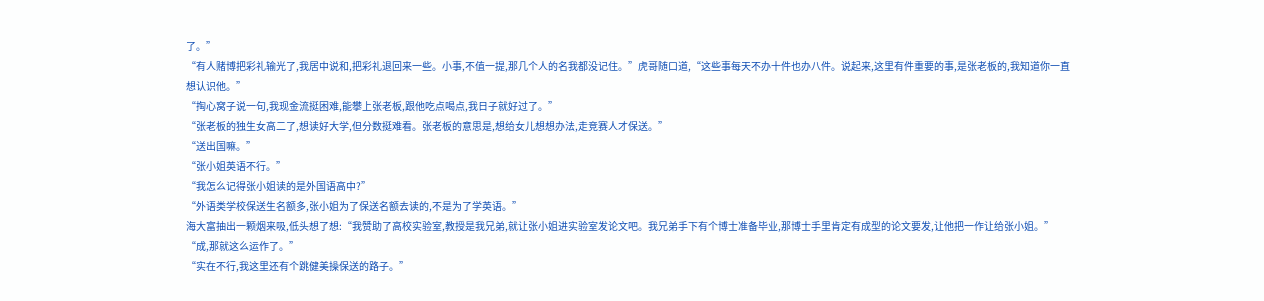了。”
“有人赌博把彩礼输光了,我居中说和,把彩礼退回来一些。小事,不值一提,那几个人的名我都没记住。”虎哥随口道,“这些事每天不办十件也办八件。说起来,这里有件重要的事,是张老板的,我知道你一直想认识他。”
“掏心窝子说一句,我现金流挺困难,能攀上张老板,跟他吃点喝点,我日子就好过了。”
“张老板的独生女高二了,想读好大学,但分数挺难看。张老板的意思是,想给女儿想想办法,走竞赛人才保送。”
“送出国嘛。”
“张小姐英语不行。”
“我怎么记得张小姐读的是外国语高中?”
“外语类学校保送生名额多,张小姐为了保送名额去读的,不是为了学英语。”
海大富抽出一颗烟来吸,低头想了想:“我赞助了高校实验室,教授是我兄弟,就让张小姐进实验室发论文吧。我兄弟手下有个博士准备毕业,那博士手里肯定有成型的论文要发,让他把一作让给张小姐。”
“成,那就这么运作了。”
“实在不行,我这里还有个跳健美操保送的路子。”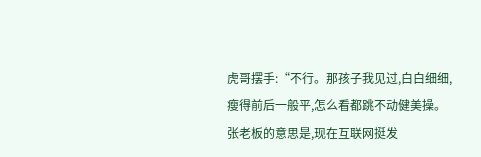虎哥摆手:“不行。那孩子我见过,白白细细,瘦得前后一般平,怎么看都跳不动健美操。张老板的意思是,现在互联网挺发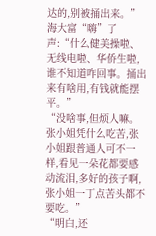达的,别被捅出来。”
海大富“嗨”了声:“什么健美操啦、无线电啦、华侨生啦,谁不知道咋回事。捅出来有啥用,有钱就能摆平。”
“没啥事,但烦人嘛。张小姐凭什么吃苦,张小姐跟普通人可不一样,看见一朵花都要感动流泪,多好的孩子啊,张小姐一丁点苦头都不要吃。”
“明白,还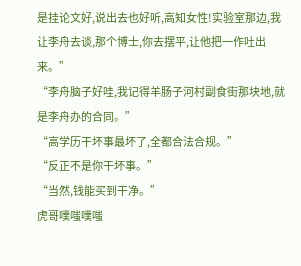是挂论文好,说出去也好听,高知女性!实验室那边,我让李舟去谈,那个博士,你去摆平,让他把一作吐出来。”
“李舟脑子好哇,我记得羊肠子河村副食街那块地,就是李舟办的合同。”
“高学历干坏事最坏了,全都合法合规。”
“反正不是你干坏事。”
“当然,钱能买到干净。”
虎哥噗嗤噗嗤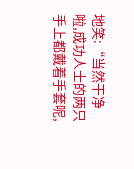地笑:“当然干净啦,成功人士的两只手上都戴着手套呢,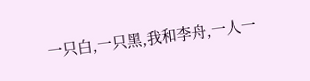一只白,一只黑,我和李舟,一人一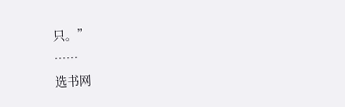只。”
……
选书网